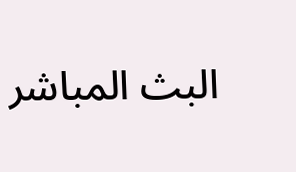البث المباشر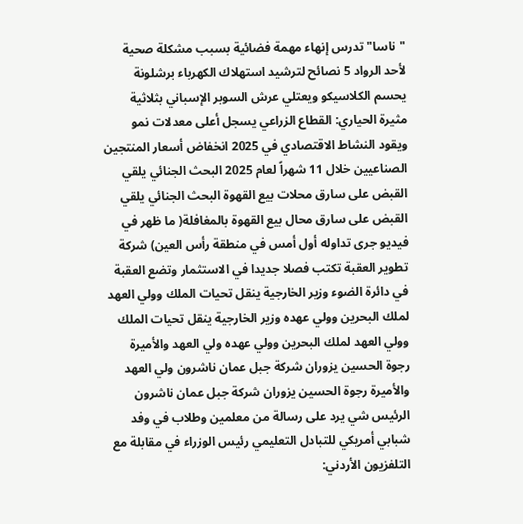"ناسا" تدرس إنهاء مهمة فضائية بسبب مشكلة صحية لأحد الرواد 5 نصائح لترشيد استهلاك الكهرباء برشلونة يحسم الكلاسيكو ويعتلي عرش السوبر الإسباني بثلاثية مثيرة الحياري: القطاع الزراعي يسجل أعلى معدلات نمو ويقود النشاط الاقتصادي في 2025 انخفاض أسعار المنتجين الصناعيين خلال 11 شهراً لعام 2025 البحث الجنائي يلقي القبض على سارق محلات بيع القهوة البحث الجنائي يلقي القبض على سارق محال بيع القهوة بالمغافلة( ما ظهر في فيديو جرى تداوله أول أمس في منطقة رأس العين) شركة تطوير العقبة تكتب فصلا جديدا في الاستثمار وتضع العقبة في دائرة الضوء وزير الخارجية ينقل تحيات الملك وولي العهد لملك البحرين وولي عهده وزير الخارجية ينقل تحيات الملك وولي العهد لملك البحرين وولي عهده ولي العهد والأميرة رجوة الحسين يزوران شركة جبل عمان ناشرون ولي العهد والأميرة رجوة الحسين يزوران شركة جبل عمان ناشرون الرئيس شي يرد على رسالة من معلمين وطلاب في وفد شبابي أمريكي للتبادل التعليمي رئيس الوزراء في مقابلة مع التلفزيون الأردني: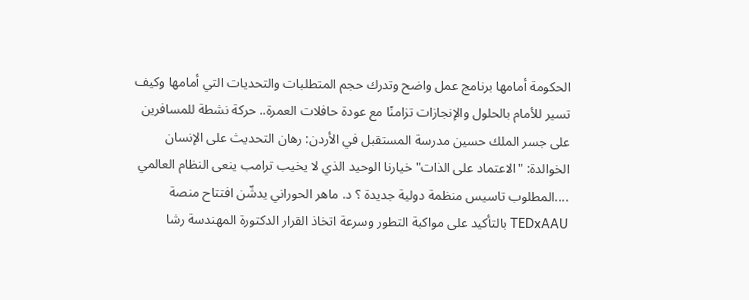الحكومة أمامها برنامج عمل واضح وتدرك حجم المتطلبات والتحديات التي أمامها وكيف تسير للأمام بالحلول والإنجازات تزامنًا مع عودة حافلات العمرة.. حركة نشطة للمسافرين على جسر الملك حسين مدرسة المستقبل في الأردن: رهان التحديث على الإنسان الخوالدة: "الاعتماد على الذات" خيارنا الوحيد الذي لا يخيب ترامب ينعى النظام العالمي ....المطلوب تاسيس منظمة دولية جديدة ؟ د. ماهر الحوراني يدشّن افتتاح منصة TEDxAAU بالتأكيد على مواكبة التطور وسرعة اتخاذ القرار الدكتورة المهندسة رشا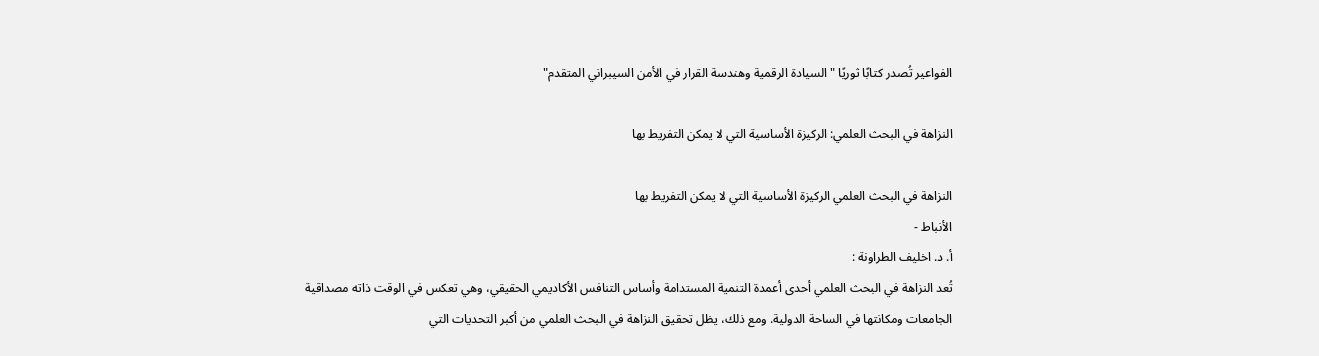الفواعير تُصدر كتابًا ثوريًا "السيادة الرقمية وهندسة القرار في الأمن السيبراني المتقدم"

النزاهة في البحث العلمي: الركيزة الأساسية التي لا يمكن التفريط بها

النزاهة في البحث العلمي الركيزة الأساسية التي لا يمكن التفريط بها
الأنباط -
أ. د. اخليف الطراونة :
تُعد النزاهة في البحث العلمي أحدى أعمدة التنمية المستدامة وأساس التنافس الأكاديمي الحقيقي، وهي تعكس في الوقت ذاته مصداقية الجامعات ومكانتها في الساحة الدولية. ومع ذلك، يظل تحقيق النزاهة في البحث العلمي من أكبر التحديات التي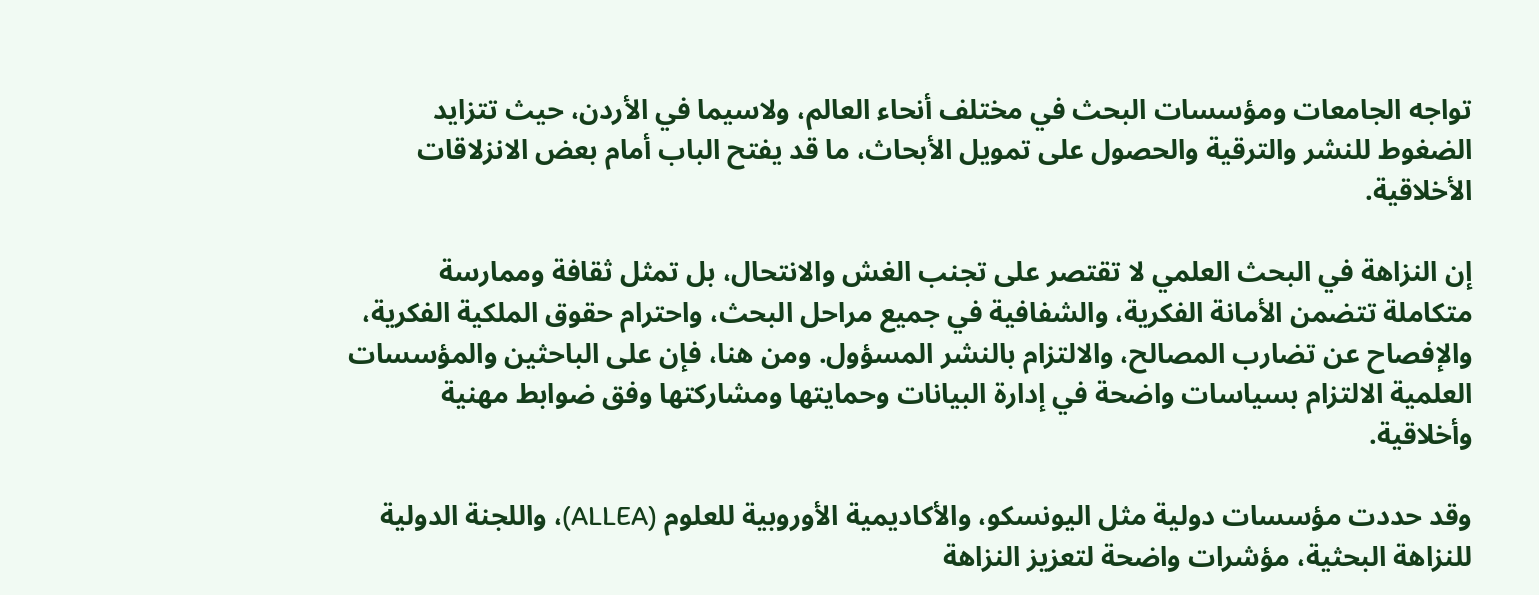تواجه الجامعات ومؤسسات البحث في مختلف أنحاء العالم، ولاسيما في الأردن، حيث تتزايد الضغوط للنشر والترقية والحصول على تمويل الأبحاث، ما قد يفتح الباب أمام بعض الانزلاقات الأخلاقية.

إن النزاهة في البحث العلمي لا تقتصر على تجنب الغش والانتحال، بل تمثل ثقافة وممارسة متكاملة تتضمن الأمانة الفكرية، والشفافية في جميع مراحل البحث، واحترام حقوق الملكية الفكرية، والإفصاح عن تضارب المصالح، والالتزام بالنشر المسؤول. ومن هنا، فإن على الباحثين والمؤسسات العلمية الالتزام بسياسات واضحة في إدارة البيانات وحمايتها ومشاركتها وفق ضوابط مهنية وأخلاقية.

وقد حددت مؤسسات دولية مثل اليونسكو، والأكاديمية الأوروبية للعلوم (ALLEA)، واللجنة الدولية للنزاهة البحثية، مؤشرات واضحة لتعزيز النزاهة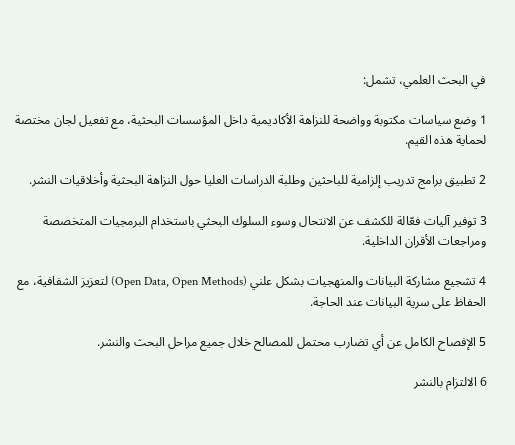في البحث العلمي، تشمل:

1 وضع سياسات مكتوبة وواضحة للنزاهة الأكاديمية داخل المؤسسات البحثية، مع تفعيل لجان مختصة لحماية هذه القيم.

2 تطبيق برامج تدريب إلزامية للباحثين وطلبة الدراسات العليا حول النزاهة البحثية وأخلاقيات النشر.

3 توفير آليات فعّالة للكشف عن الانتحال وسوء السلوك البحثي باستخدام البرمجيات المتخصصة ومراجعات الأقران الداخلية.

4 تشجيع مشاركة البيانات والمنهجيات بشكل علني (Open Data, Open Methods) لتعزيز الشفافية، مع الحفاظ على سرية البيانات عند الحاجة.

5 الإفصاح الكامل عن أي تضارب محتمل للمصالح خلال جميع مراحل البحث والنشر.

6 الالتزام بالنشر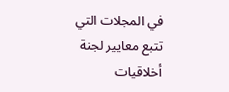في المجلات التي تتبع معايير لجنة أخلاقيات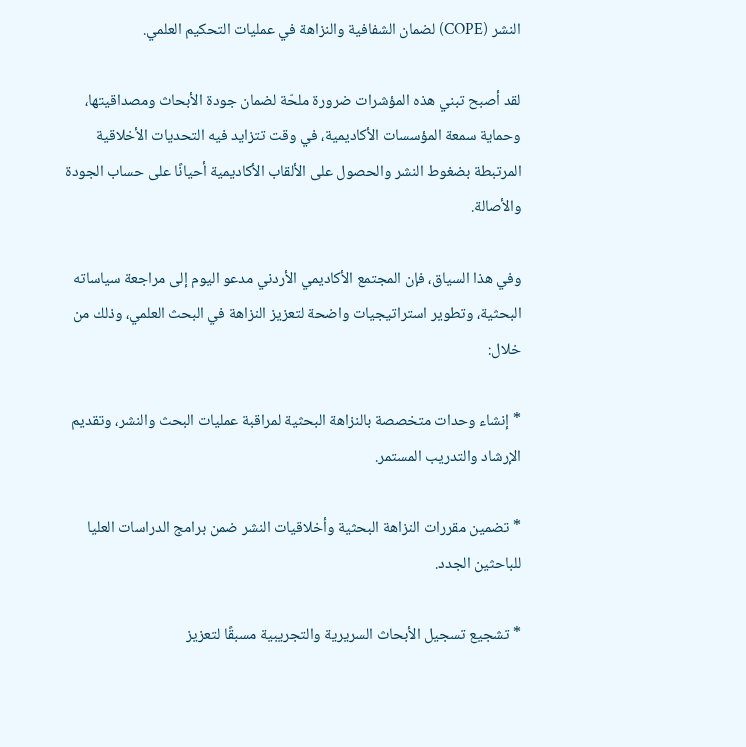النشر (COPE) لضمان الشفافية والنزاهة في عمليات التحكيم العلمي.

لقد أصبح تبني هذه المؤشرات ضرورة ملحّة لضمان جودة الأبحاث ومصداقيتها، وحماية سمعة المؤسسات الأكاديمية، في وقت تتزايد فيه التحديات الأخلاقية المرتبطة بضغوط النشر والحصول على الألقاب الأكاديمية أحيانًا على حساب الجودة والأصالة.

وفي هذا السياق، فإن المجتمع الأكاديمي الأردني مدعو اليوم إلى مراجعة سياساته البحثية، وتطوير استراتيجيات واضحة لتعزيز النزاهة في البحث العلمي، وذلك من خلال:

* إنشاء وحدات متخصصة بالنزاهة البحثية لمراقبة عمليات البحث والنشر، وتقديم الإرشاد والتدريب المستمر.

* تضمين مقررات النزاهة البحثية وأخلاقيات النشر ضمن برامج الدراسات العليا للباحثين الجدد.

* تشجيع تسجيل الأبحاث السريرية والتجريبية مسبقًا لتعزيز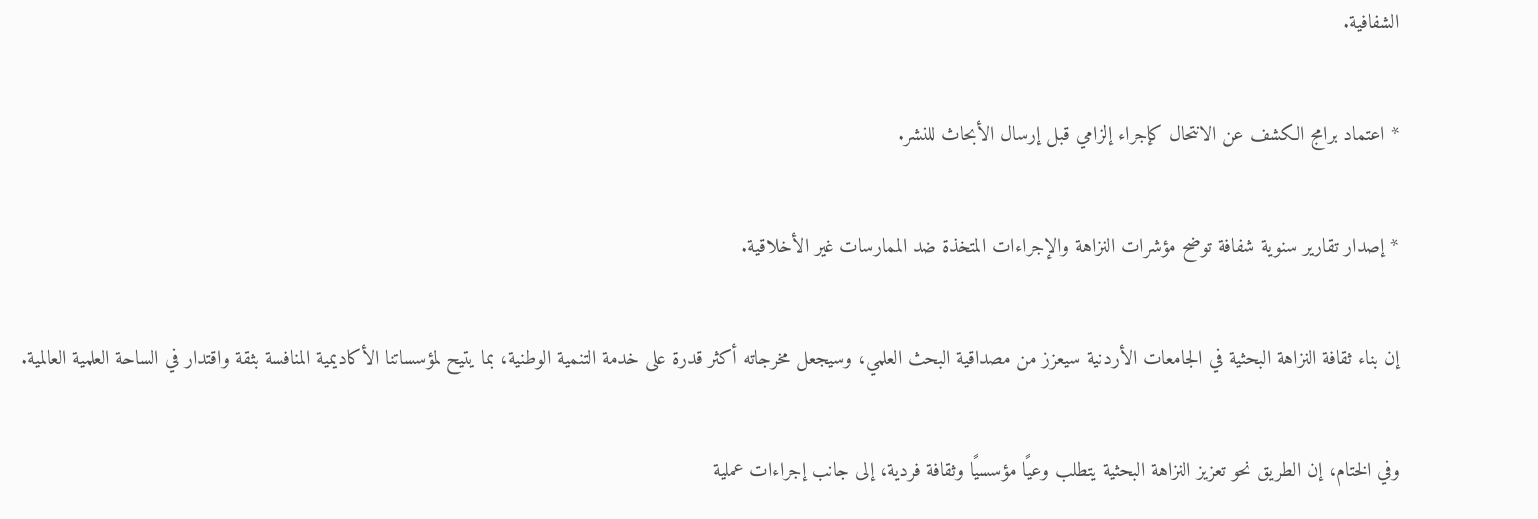الشفافية.

* اعتماد برامج الكشف عن الانتحال كإجراء إلزامي قبل إرسال الأبحاث للنشر.

* إصدار تقارير سنوية شفافة توضح مؤشرات النزاهة والإجراءات المتخذة ضد الممارسات غير الأخلاقية.

إن بناء ثقافة النزاهة البحثية في الجامعات الأردنية سيعزز من مصداقية البحث العلمي، وسيجعل مخرجاته أكثر قدرة على خدمة التنمية الوطنية، بما يتيح لمؤسساتنا الأكاديمية المنافسة بثقة واقتدار في الساحة العلمية العالمية.

وفي الختام، إن الطريق نحو تعزيز النزاهة البحثية يتطلب وعيًا مؤسسيًا وثقافة فردية، إلى جانب إجراءات عملية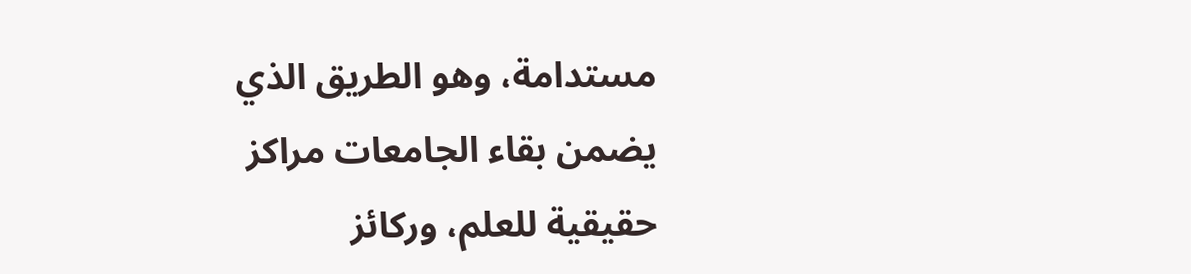مستدامة، وهو الطريق الذي يضمن بقاء الجامعات مراكز حقيقية للعلم، وركائز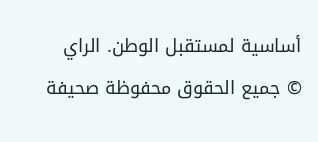أساسية لمستقبل الوطن. الراي
© جميع الحقوق محفوظة صحيفة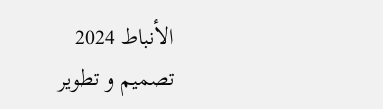الأنباط 2024
تصميم و تطوير